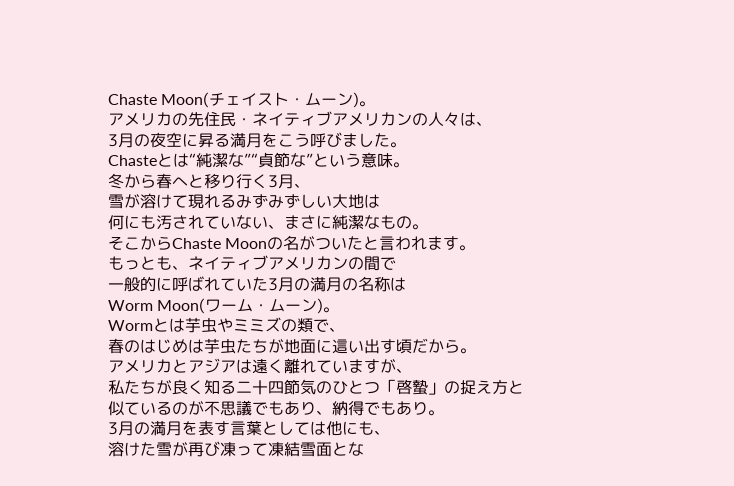Chaste Moon(チェイスト・ムーン)。
アメリカの先住民・ネイティブアメリカンの人々は、
3月の夜空に昇る満月をこう呼びました。
Chasteとは“純潔な”“貞節な”という意味。
冬から春へと移り行く3月、
雪が溶けて現れるみずみずしい大地は
何にも汚されていない、まさに純潔なもの。
そこからChaste Moonの名がついたと言われます。
もっとも、ネイティブアメリカンの間で
一般的に呼ばれていた3月の満月の名称は
Worm Moon(ワーム・ムーン)。
Wormとは芋虫やミミズの類で、
春のはじめは芋虫たちが地面に這い出す頃だから。
アメリカとアジアは遠く離れていますが、
私たちが良く知る二十四節気のひとつ「啓蟄」の捉え方と
似ているのが不思議でもあり、納得でもあり。
3月の満月を表す言葉としては他にも、
溶けた雪が再び凍って凍結雪面とな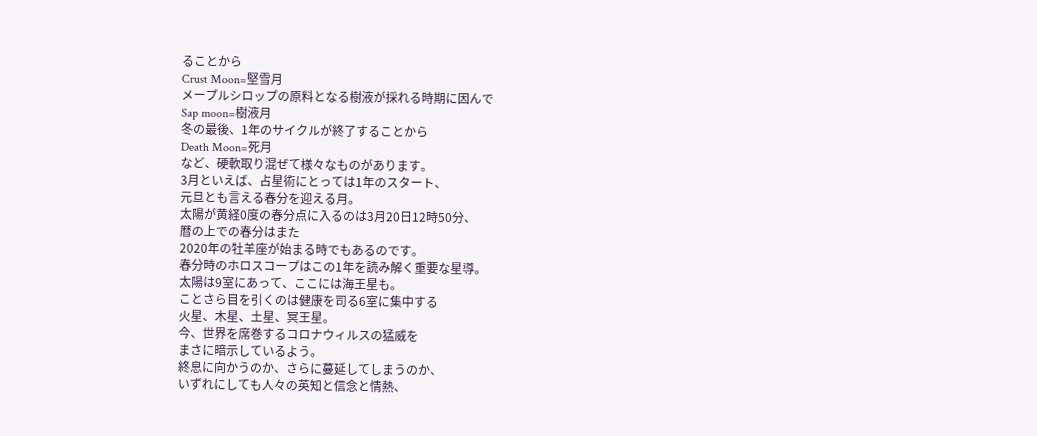ることから
Crust Moon=堅雪月
メープルシロップの原料となる樹液が採れる時期に因んで
Sap moon=樹液月
冬の最後、1年のサイクルが終了することから
Death Moon=死月
など、硬軟取り混ぜて様々なものがあります。
3月といえば、占星術にとっては1年のスタート、
元旦とも言える春分を迎える月。
太陽が黄経0度の春分点に入るのは3月20日12時50分、
暦の上での春分はまた
2020年の牡羊座が始まる時でもあるのです。
春分時のホロスコープはこの1年を読み解く重要な星導。
太陽は9室にあって、ここには海王星も。
ことさら目を引くのは健康を司る6室に集中する
火星、木星、土星、冥王星。
今、世界を席巻するコロナウィルスの猛威を
まさに暗示しているよう。
終息に向かうのか、さらに蔓延してしまうのか、
いずれにしても人々の英知と信念と情熱、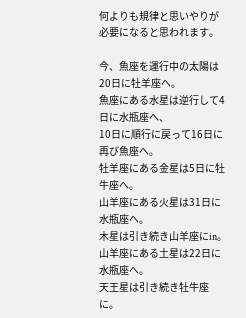何よりも規律と思いやりが必要になると思われます。

今、魚座を運行中の太陽は20日に牡羊座へ。
魚座にある水星は逆行して4日に水瓶座へ、
10日に順行に戻って16日に再び魚座へ。
牡羊座にある金星は5日に牡牛座へ。
山羊座にある火星は31日に水瓶座へ。
木星は引き続き山羊座にin。
山羊座にある土星は22日に水瓶座へ。
天王星は引き続き牡牛座に。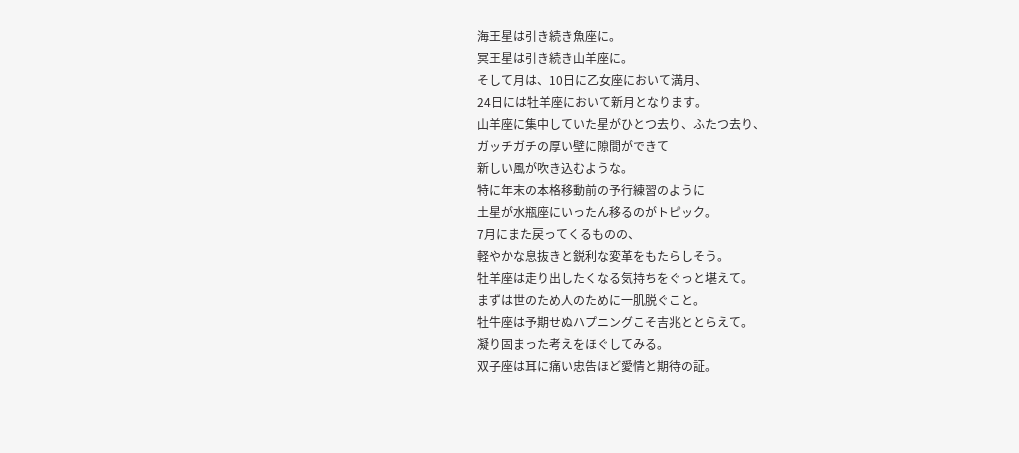海王星は引き続き魚座に。
冥王星は引き続き山羊座に。
そして月は、10日に乙女座において満月、
24日には牡羊座において新月となります。
山羊座に集中していた星がひとつ去り、ふたつ去り、
ガッチガチの厚い壁に隙間ができて
新しい風が吹き込むような。
特に年末の本格移動前の予行練習のように
土星が水瓶座にいったん移るのがトピック。
7月にまた戻ってくるものの、
軽やかな息抜きと鋭利な変革をもたらしそう。
牡羊座は走り出したくなる気持ちをぐっと堪えて。
まずは世のため人のために一肌脱ぐこと。
牡牛座は予期せぬハプニングこそ吉兆ととらえて。
凝り固まった考えをほぐしてみる。
双子座は耳に痛い忠告ほど愛情と期待の証。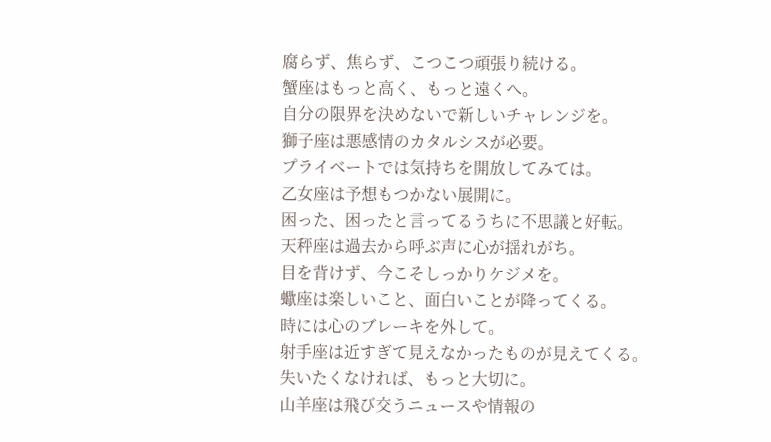腐らず、焦らず、こつこつ頑張り続ける。
蟹座はもっと高く、もっと遠くへ。
自分の限界を決めないで新しいチャレンジを。
獅子座は悪感情のカタルシスが必要。
プライベートでは気持ちを開放してみては。
乙女座は予想もつかない展開に。
困った、困ったと言ってるうちに不思議と好転。
天秤座は過去から呼ぶ声に心が揺れがち。
目を背けず、今こそしっかりケジメを。
蠍座は楽しいこと、面白いことが降ってくる。
時には心のブレーキを外して。
射手座は近すぎて見えなかったものが見えてくる。
失いたくなければ、もっと大切に。
山羊座は飛び交うニュースや情報の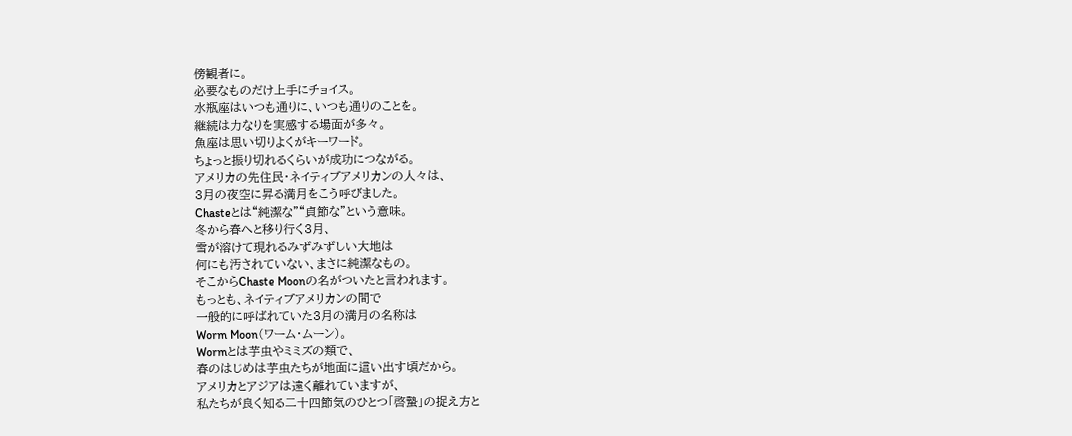傍観者に。
必要なものだけ上手にチョイス。
水瓶座はいつも通りに、いつも通りのことを。
継続は力なりを実感する場面が多々。
魚座は思い切りよくがキーワード。
ちょっと振り切れるくらいが成功につながる。
アメリカの先住民・ネイティブアメリカンの人々は、
3月の夜空に昇る満月をこう呼びました。
Chasteとは“純潔な”“貞節な”という意味。
冬から春へと移り行く3月、
雪が溶けて現れるみずみずしい大地は
何にも汚されていない、まさに純潔なもの。
そこからChaste Moonの名がついたと言われます。
もっとも、ネイティブアメリカンの間で
一般的に呼ばれていた3月の満月の名称は
Worm Moon(ワーム・ムーン)。
Wormとは芋虫やミミズの類で、
春のはじめは芋虫たちが地面に這い出す頃だから。
アメリカとアジアは遠く離れていますが、
私たちが良く知る二十四節気のひとつ「啓蟄」の捉え方と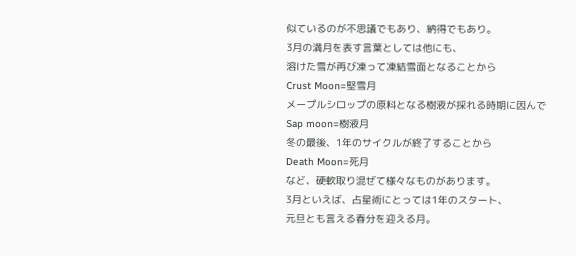似ているのが不思議でもあり、納得でもあり。
3月の満月を表す言葉としては他にも、
溶けた雪が再び凍って凍結雪面となることから
Crust Moon=堅雪月
メープルシロップの原料となる樹液が採れる時期に因んで
Sap moon=樹液月
冬の最後、1年のサイクルが終了することから
Death Moon=死月
など、硬軟取り混ぜて様々なものがあります。
3月といえば、占星術にとっては1年のスタート、
元旦とも言える春分を迎える月。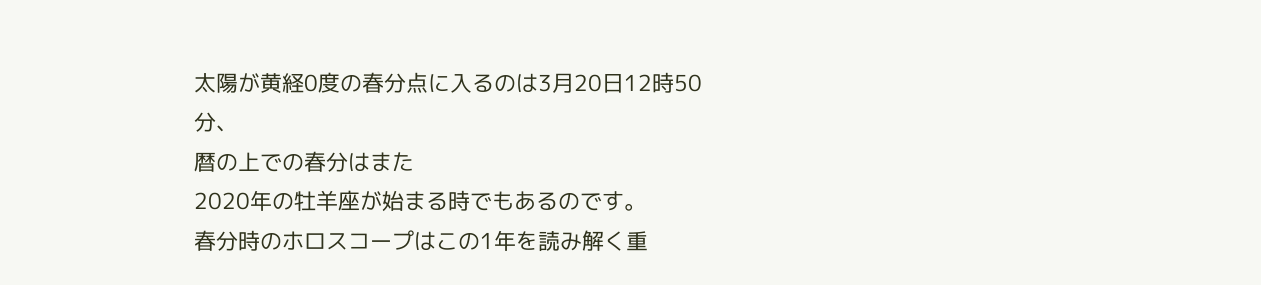太陽が黄経0度の春分点に入るのは3月20日12時50分、
暦の上での春分はまた
2020年の牡羊座が始まる時でもあるのです。
春分時のホロスコープはこの1年を読み解く重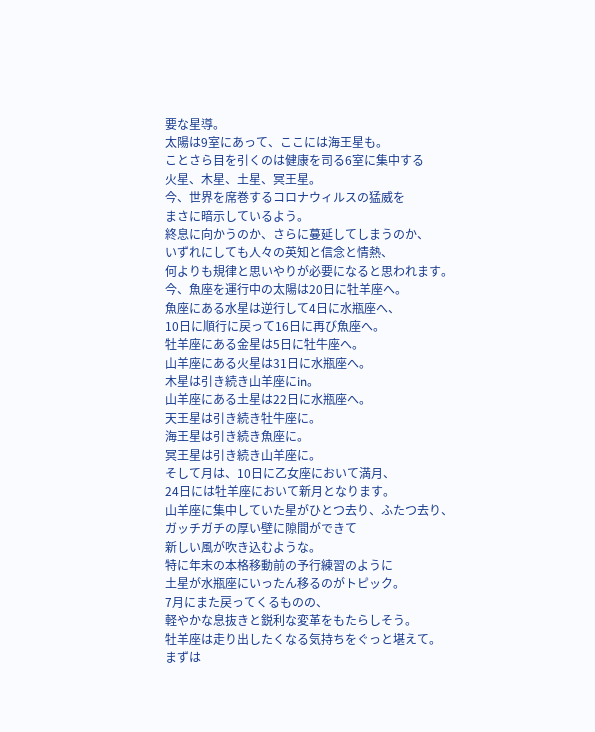要な星導。
太陽は9室にあって、ここには海王星も。
ことさら目を引くのは健康を司る6室に集中する
火星、木星、土星、冥王星。
今、世界を席巻するコロナウィルスの猛威を
まさに暗示しているよう。
終息に向かうのか、さらに蔓延してしまうのか、
いずれにしても人々の英知と信念と情熱、
何よりも規律と思いやりが必要になると思われます。
今、魚座を運行中の太陽は20日に牡羊座へ。
魚座にある水星は逆行して4日に水瓶座へ、
10日に順行に戻って16日に再び魚座へ。
牡羊座にある金星は5日に牡牛座へ。
山羊座にある火星は31日に水瓶座へ。
木星は引き続き山羊座にin。
山羊座にある土星は22日に水瓶座へ。
天王星は引き続き牡牛座に。
海王星は引き続き魚座に。
冥王星は引き続き山羊座に。
そして月は、10日に乙女座において満月、
24日には牡羊座において新月となります。
山羊座に集中していた星がひとつ去り、ふたつ去り、
ガッチガチの厚い壁に隙間ができて
新しい風が吹き込むような。
特に年末の本格移動前の予行練習のように
土星が水瓶座にいったん移るのがトピック。
7月にまた戻ってくるものの、
軽やかな息抜きと鋭利な変革をもたらしそう。
牡羊座は走り出したくなる気持ちをぐっと堪えて。
まずは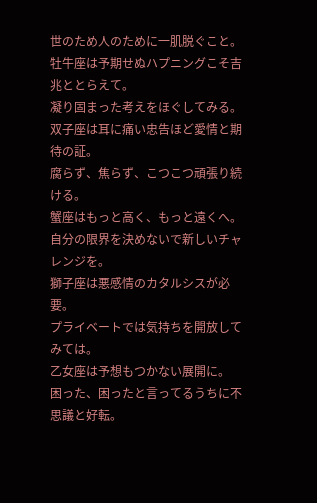世のため人のために一肌脱ぐこと。
牡牛座は予期せぬハプニングこそ吉兆ととらえて。
凝り固まった考えをほぐしてみる。
双子座は耳に痛い忠告ほど愛情と期待の証。
腐らず、焦らず、こつこつ頑張り続ける。
蟹座はもっと高く、もっと遠くへ。
自分の限界を決めないで新しいチャレンジを。
獅子座は悪感情のカタルシスが必要。
プライベートでは気持ちを開放してみては。
乙女座は予想もつかない展開に。
困った、困ったと言ってるうちに不思議と好転。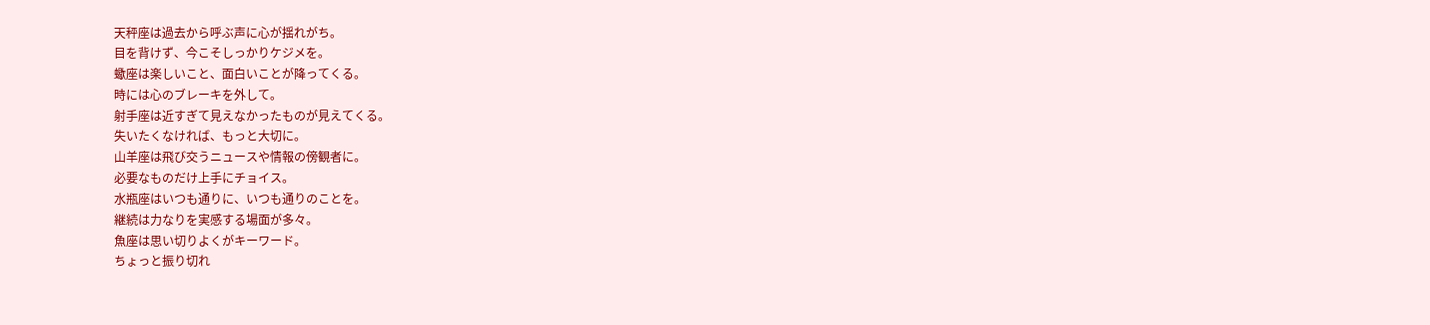天秤座は過去から呼ぶ声に心が揺れがち。
目を背けず、今こそしっかりケジメを。
蠍座は楽しいこと、面白いことが降ってくる。
時には心のブレーキを外して。
射手座は近すぎて見えなかったものが見えてくる。
失いたくなければ、もっと大切に。
山羊座は飛び交うニュースや情報の傍観者に。
必要なものだけ上手にチョイス。
水瓶座はいつも通りに、いつも通りのことを。
継続は力なりを実感する場面が多々。
魚座は思い切りよくがキーワード。
ちょっと振り切れ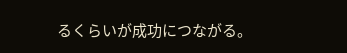るくらいが成功につながる。